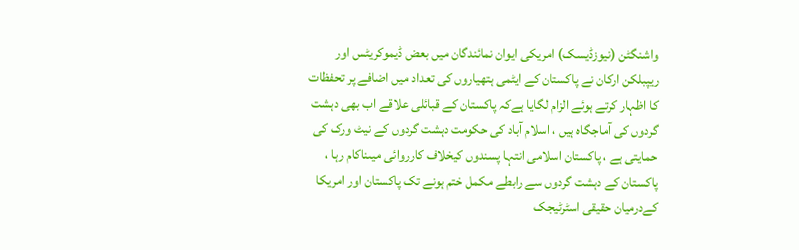واشنگٹن (نیوزڈیسک) امریکی ایوان نمائندگان میں بعض ڈیموکریٹس اور ریپبلکن ارکان نے پاکستان کے ایٹمی ہتھیاروں کی تعداد میں اضافے پر تحفظات کا اظہار کرتے ہوئے الزام لگایا ہےکہ پاکستان کے قبائلی علاقے اب بھی دہشت گردوں کی آماجگاہ ہیں ، اسلام آباد کی حکومت دہشت گردوں کے نیٹ ورک کی حمایتی ہے ، پاکستان اسلامی انتہا پسندوں کیخلاف کارروائی میںناکام رہا ، پاکستان کے دہشت گردوں سے رابطے مکمل ختم ہونے تک پاکستان اور امریکا کےدرمیان حقیقی اسٹرٹیجک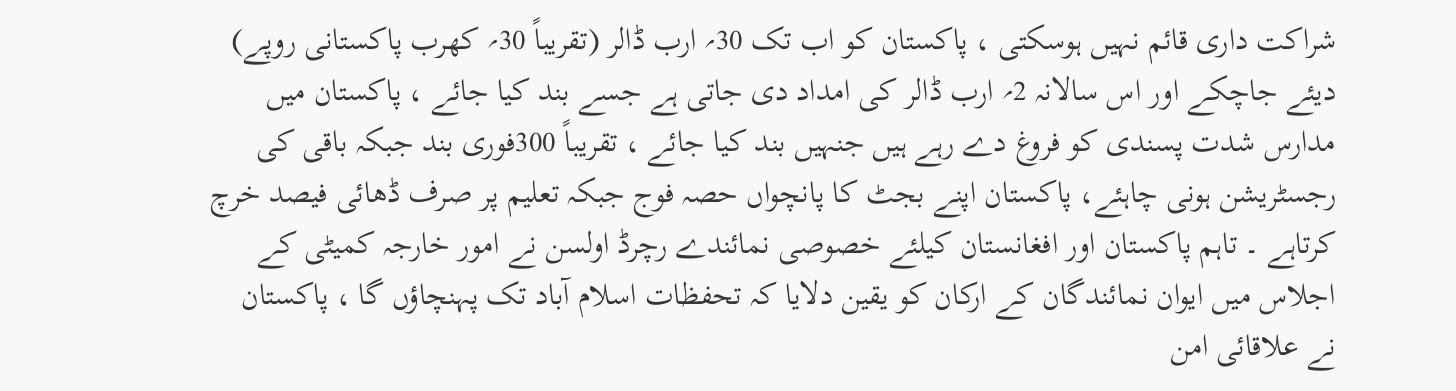شراکت داری قائم نہیں ہوسکتی ، پاکستان کو اب تک 30؍ ارب ڈالر (تقریباً 30؍ کھرب پاکستانی روپے) دیئے جاچکے اور اس سالانہ 2؍ ارب ڈالر کی امداد دی جاتی ہے جسے بند کیا جائے ، پاکستان میں مدارس شدت پسندی کو فروغ دے رہے ہیں جنہیں بند کیا جائے ، تقریباً 300فوری بند جبکہ باقی کی رجسٹریشن ہونی چاہئے، پاکستان اپنے بجٹ کا پانچواں حصہ فوج جبکہ تعلیم پر صرف ڈھائی فیصد خرچ کرتاہے ۔ تاہم پاکستان اور افغانستان کیلئے خصوصی نمائندے رچرڈ اولسن نے امور خارجہ کمیٹی کے اجلاس میں ایوان نمائندگان کے ارکان کو یقین دلایا کہ تحفظات اسلام آباد تک پہنچاؤں گا ، پاکستان نے علاقائی امن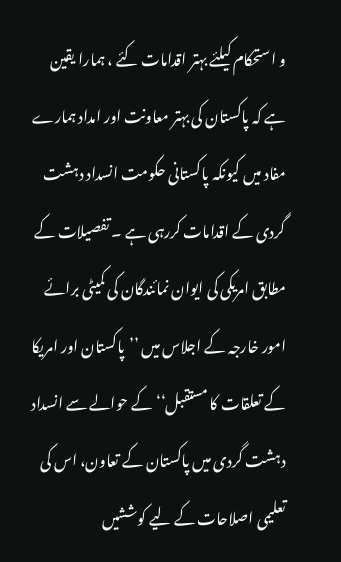و استحکام کیلئے بہتر اقدامات کئے ، ہمارا یقین ہے کہ پاکستان کی بہتر معاونت اور امداد ہمارے مفاد میں کیونکہ پاکستانی حکومت انسداد دہشت گردی کے اقدامات کررہی ہے ۔ تفصیلات کے مطابق امریکی کی ایوان نمائندگان کی کمیٹی برائے امور خارجہ کے اجلاس میں ’’پاکستان اور امریکا کے تعلقات کا مستقبل‘‘ کے حوالے سے انسداد دہشت گردی میں پاکستان کے تعاون، اس کی تعلیمی اصلاحات کے لیے کوششیں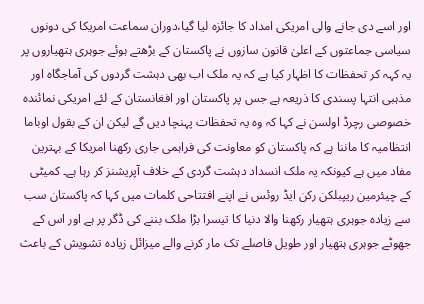اور اسے دی جانے والی امریکی امداد کا جائزہ لیا گیا،دوران سماعت امریکا کی دونوں سیاسی جماعتوں کے اعلیٰ قانون سازوں نے پاکستان کے بڑھتے ہوئے جوہری ہتھیاروں پر یہ کہہ کر تحفظات کا اظہار کیا ہے کہ یہ ملک اب بھی دہشت گردوں کی آماجگاہ اور مذہبی انتہا پسندی کا ذریعہ ہے جس پر پاکستان اور افغانستان کے لئے امریکی نمائندہ خصوصی رچرڈ اولسن نے کہا کہ وہ یہ تحفظات پہنچا دیں گے لیکن ان کے بقول اوباما انتظامیہ کا ماننا ہے کہ پاکستان کو معاونت کی فراہمی جاری رکھنا امریکا کے بہترین مفاد میں ہے کیونکہ یہ ملک انسداد دہشت گردی کے خلاف آپریشنز کر رہا ہے۔ کمیٹی کے چیئرمین ریپبلکن رکن ایڈ روئس نے اپنے افتتاحی کلمات میں کہا کہ پاکستان سب سے زیادہ جوہری ہتھیار رکھنا والا دنیا کا تیسرا بڑا ملک بننے کی ڈگر پر ہے اور اس کے جھوٹے جوہری ہتھیار اور طویل فاصلے تک مار کرنے والے میزائل زیادہ تشویش کے باعث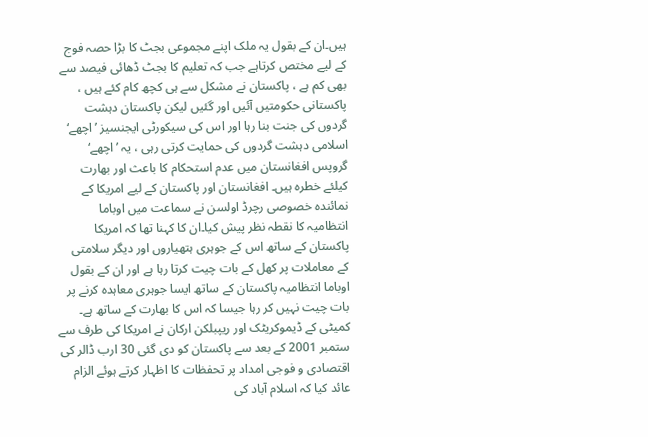ہیں۔ان کے بقول یہ ملک اپنے مجموعی بجٹ کا بڑا حصہ فوج کے لیے مختص کرتاہے جب کہ تعلیم کا بجٹ ڈھائی فیصد سے بھی کم ہے ، پاکستان نے مشکل سے ہی کچھ کام کئے ہیں ، پاکستانی حکومتیں آئیں اور گئیں لیکن پاکستان دہشت گردوں کی جنت بنا رہا اور اس کی سیکورٹی ایجنسیز ’اچھے‘ اسلامی دہشت گردوں کی حمایت کرتی رہی ، یہ ’اچھے‘ گروپس افغانستان میں عدم استحکام کا باعث اور بھارت کیلئے خطرہ ہیں۔ افغانستان اور پاکستان کے لیے امریکا کے نمائندہ خصوصی رچرڈ اولسن نے سماعت میں اوباما انتظامیہ کا نقطہ نظر پیش کیا۔ان کا کہنا تھا کہ امریکا پاکستان کے ساتھ اس کے جوہری ہتھیاروں اور دیگر سلامتی کے معاملات پر کھل کے بات چیت کرتا رہا ہے اور ان کے بقول اوباما انتظامیہ پاکستان کے ساتھ ایسا جوہری معاہدہ کرنے پر بات چیت نہیں کر رہا جیسا کہ اس کا بھارت کے ساتھ ہے۔ کمیٹی کے ڈیموکریٹک اور ریپبلکن ارکان نے امریکا کی طرف سے ستمبر 2001 کے بعد سے پاکستان کو دی گئی 30 ارب ڈالر کی اقتصادی و فوجی امداد پر تحفظات کا اظہار کرتے ہوئے الزام عائد کیا کہ اسلام آباد کی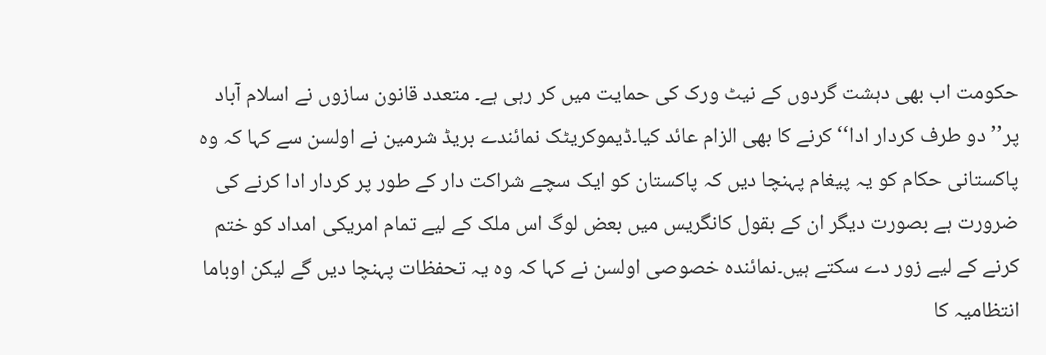حکومت اب بھی دہشت گردوں کے نیٹ ورک کی حمایت میں کر رہی ہے۔ متعدد قانون سازوں نے اسلام آباد پر’’دو طرف کردار ادا‘‘ کرنے کا بھی الزام عائد کیا۔ڈیموکریٹک نمائندے بریڈ شرمین نے اولسن سے کہا کہ وہ پاکستانی حکام کو یہ پیغام پہنچا دیں کہ پاکستان کو ایک سچے شراکت دار کے طور پر کردار ادا کرنے کی ضرورت ہے بصورت دیگر ان کے بقول کانگریس میں بعض لوگ اس ملک کے لیے تمام امریکی امداد کو ختم کرنے کے لیے زور دے سکتے ہیں۔نمائندہ خصوصی اولسن نے کہا کہ وہ یہ تحفظات پہنچا دیں گے لیکن اوباما انتظامیہ کا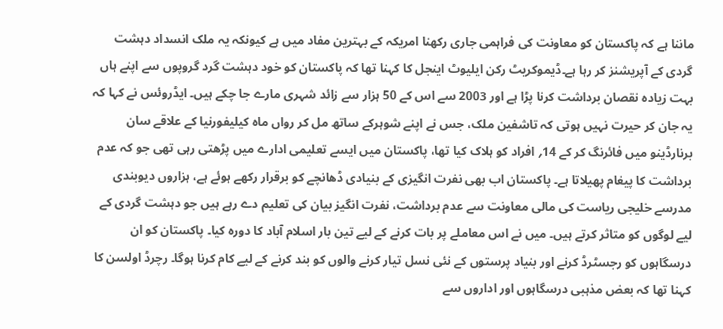ماننا ہے کہ پاکستان کو معاونت کی فراہمی جاری رکھنا امریکہ کے بہترین مفاد میں ہے کیونکہ یہ ملک انسداد دہشت گردی کے آپریشنز کر رہا ہے۔ڈیموکریٹ رکن ایلیوٹ اینجل کا کہنا تھا کہ پاکستان کو خود دہشت گرد گروپوں سے اپنے ہاں بہت زیادہ نقصان برداشت کرنا پڑا ہے اور 2003 سے اس کے 50 ہزار سے زائد شہری مارے جا چکے ہیں۔ ایڈروئس نے کہا کہ یہ جان کر حیرت نہیں ہوتی کہ تاشفین ملک، جس نے اپنے شوہرکے ساتھ مل کر رواں ماہ کیلیفورنیا کے علاقے سان برنارڈینو میں فائرنگ کر کے 14؍ افراد کو ہلاک کیا تھا، پاکستان میں ایسے تعلیمی ادارے میں پڑھتی رہی تھی جو کہ عدم برداشت کا پیغام پھیلاتا ہے۔ پاکستان اب بھی نفرت انگیزی کے بنیادی ڈھانچے کو برقرار رکھے ہوئے ہے، ہزاروں دیوبندی مدرسے خلیجی ریاست کی مالی معاونت سے عدم برداشت، نفرت انگیز بیان کی تعلیم دے رہے ہیں جو دہشت گردی کے لیے لوگوں کو متاثر کرتے ہیں۔ میں نے اس معاملے پر بات کرنے کے لیے تین بار اسلام آباد کا دورہ کیا۔ پاکستان کو ان درسگاہوں کو رجسٹرڈ کرنے اور بنیاد پرستوں کے نئی نسل تیار کرنے والوں کو بند کرنے کے لیے کام کرنا ہوگا۔ رچرڈ اولسن کا کہنا تھا کہ بعض مذہبی درسگاہوں اور اداروں سے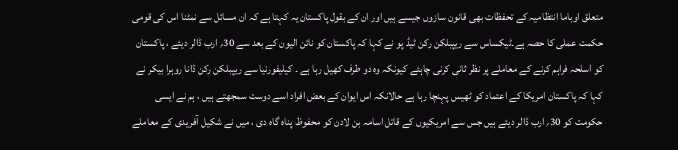متعلق اوباما انتظامیہ کے تحفظات بھی قانون سازوں جیسے ہیں اور ان کے بقول پاکستان یہ کہتا ہے کہ ان مسائل سے نمٹنا اس کی قومی حکمت عملی کا حصہ ہے۔ٹیکساس سے ریپبلکن رکن ٹیڈ پو نے کہا کہ پاکستان کو نائن الیون کے بعد سے 30؍ ارب ڈالر دیئے ، پاکستان کو اسلحہ فراہم کرنے کے معاملے پر نظر ثانی کرنی چاہئے کیونکہ وہ دو طرف کھیل رہا ہے ۔ کیلیفورنیا سے ریپبلکن رکن ڈانا روہرا بیکر نے کہا کہ پاکستان امریکا کے اعتماد کو ٹھیس پہنچا رہا ہے حالانکہ اس ایوان کے بعض افراد اسے دوست سمجھتے ہیں ، ہم نے ایسی حکومت کو 30؍ ارب ڈالر دیئے ہیں جس سے امریکیوں کے قاتل اسامہ بن لادن کو محفوظ پناہ گاہ دی ، میں نے شکیل آفریدی کے معاملے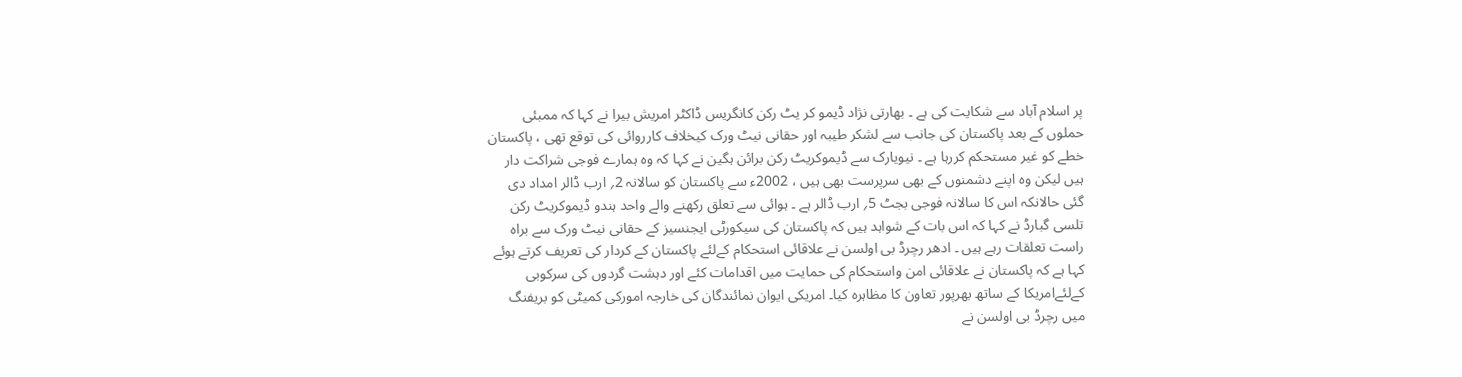پر اسلام آباد سے شکایت کی ہے ۔ بھارتی نژاد ڈیمو کر یٹ رکن کانگریس ڈاکٹر امریش بیرا نے کہا کہ ممبئی حملوں کے بعد پاکستان کی جانب سے لشکر طیبہ اور حقانی نیٹ ورک کیخلاف کارروائی کی توقع تھی ، پاکستان خطے کو غیر مستحکم کررہا ہے ۔ نیویارک سے ڈیموکریٹ رکن برائن ہگین نے کہا کہ وہ ہمارے فوجی شراکت دار ہیں لیکن وہ اپنے دشمنوں کے بھی سرپرست بھی ہیں ، 2002ء سے پاکستان کو سالانہ 2؍ ارب ڈالر امداد دی گئی حالانکہ اس کا سالانہ فوجی بجٹ 5؍ ارب ڈالر ہے ۔ ہوائی سے تعلق رکھنے والے واحد ہندو ڈیموکریٹ رکن تلسی گبارڈ نے کہا کہ اس بات کے شواہد ہیں کہ پاکستان کی سیکورٹی ایجنسیز کے حقانی نیٹ ورک سے براہ راست تعلقات رہے ہیں ۔ ادھر رچرڈ بی اولسن نے علاقائی استحکام کےلئے پاکستان کے کردار کی تعریف کرتے ہوئے کہا ہے کہ پاکستان نے علاقائی امن واستحکام کی حمایت میں اقدامات کئے اور دہشت گردوں کی سرکوبی کےلئےامریکا کے ساتھ بھرپور تعاون کا مظاہرہ کیا۔ امریکی ایوان نمائندگان کی خارجہ امورکی کمیٹی کو بریفنگ میں رچرڈ بی اولسن نے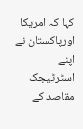کہا کہ امریکا اورپاکستان نے اپنے اسٹرٹیجک مقاصد کے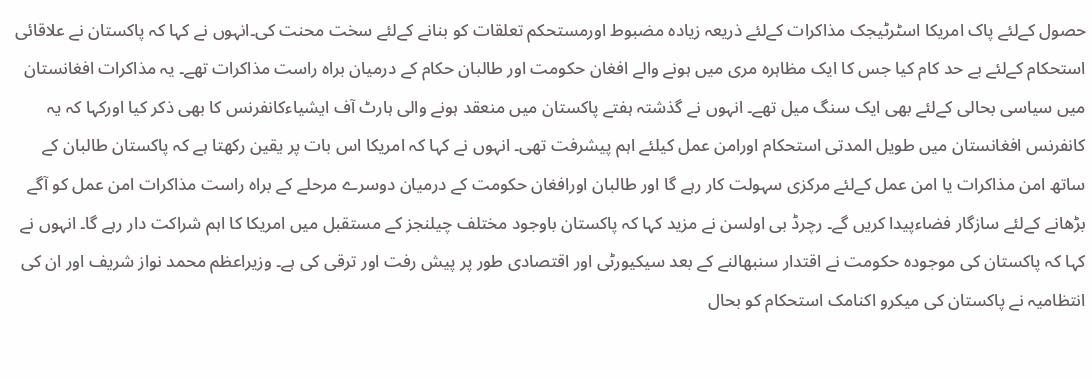حصول کےلئے پاک امریکا اسٹرٹیجک مذاکرات کےلئے ذریعہ زیادہ مضبوط اورمستحکم تعلقات کو بنانے کےلئے سخت محنت کی۔انہوں نے کہا کہ پاکستان نے علاقائی استحکام کےلئے بے حد کام کیا جس کا ایک مظاہرہ مری میں ہونے والے افغان حکومت اور طالبان حکام کے درمیان براہ راست مذاکرات تھے۔ یہ مذاکرات افغانستان میں سیاسی بحالی کےلئے بھی ایک سنگ میل تھے۔ انہوں نے گذشتہ ہفتے پاکستان میں منعقد ہونے والی ہارٹ آف ایشیاءکانفرنس کا بھی ذکر کیا اورکہا کہ یہ کانفرنس افغانستان میں طویل المدتی استحکام اورامن عمل کیلئے اہم پیشرفت تھی۔ انہوں نے کہا کہ امریکا اس بات پر یقین رکھتا ہے کہ پاکستان طالبان کے ساتھ امن مذاکرات یا امن عمل کےلئے مرکزی سہولت کار رہے گا اور طالبان اورافغان حکومت کے درمیان دوسرے مرحلے کے براہ راست مذاکرات امن عمل کو آگے بڑھانے کےلئے سازگار فضاءپیدا کریں گے۔ رچرڈ بی اولسن نے مزید کہا کہ پاکستان باوجود مختلف چیلنجز کے مستقبل میں امریکا کا اہم شراکت دار رہے گا۔ انہوں نے کہا کہ پاکستان کی موجودہ حکومت نے اقتدار سنبھالنے کے بعد سیکیورٹی اور اقتصادی طور پر پیش رفت اور ترقی کی ہے۔ وزیراعظم محمد نواز شریف اور ان کی انتظامیہ نے پاکستان کی میکرو اکنامک استحکام کو بحال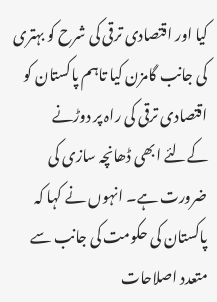کیا اور اقتصادی ترقی کی شرح کو بہتری کی جانب گامزن کیا تاہم پاکستان کو اقتصادی ترقی کی راہ پر دوڑنے کےلئے ابھی ڈھانچہ سازی کی ضرورت ہے۔ انہوں نے کہا کہ پاکستان کی حکومت کی جانب سے متعدد اصلاحات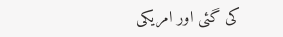کی گئی اور امریکی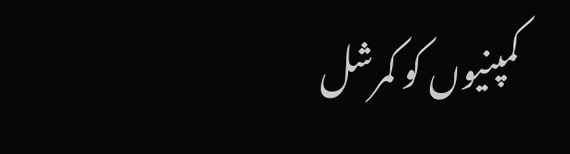کمپنیوں کو کمرشل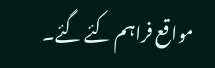مواقع فراہم کئے گئے۔